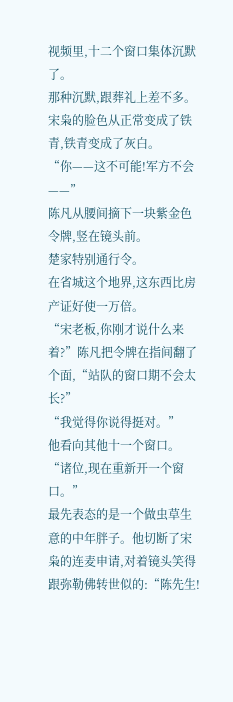视频里,十二个窗口集体沉默了。
那种沉默,跟葬礼上差不多。
宋枭的脸色从正常变成了铁青,铁青变成了灰白。
“你——这不可能!军方不会——”
陈凡从腰间摘下一块紫金色令牌,竖在镜头前。
楚家特别通行令。
在省城这个地界,这东西比房产证好使一万倍。
“宋老板,你刚才说什么来着?”陈凡把令牌在指间翻了个面,“站队的窗口期不会太长?”
“我觉得你说得挺对。”
他看向其他十一个窗口。
“诸位,现在重新开一个窗口。”
最先表态的是一个做虫草生意的中年胖子。他切断了宋枭的连麦申请,对着镜头笑得跟弥勒佛转世似的:“陈先生!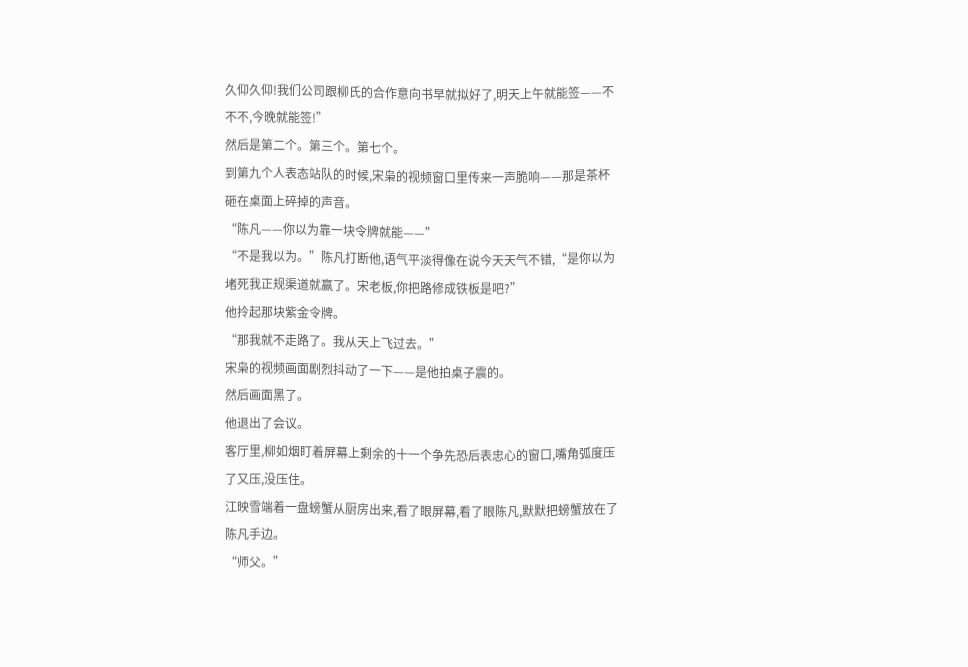久仰久仰!我们公司跟柳氏的合作意向书早就拟好了,明天上午就能签——不不不,今晚就能签!”
然后是第二个。第三个。第七个。
到第九个人表态站队的时候,宋枭的视频窗口里传来一声脆响——那是茶杯砸在桌面上碎掉的声音。
“陈凡——你以为靠一块令牌就能——”
“不是我以为。”陈凡打断他,语气平淡得像在说今天天气不错,“是你以为堵死我正规渠道就赢了。宋老板,你把路修成铁板是吧?”
他拎起那块紫金令牌。
“那我就不走路了。我从天上飞过去。”
宋枭的视频画面剧烈抖动了一下——是他拍桌子震的。
然后画面黑了。
他退出了会议。
客厅里,柳如烟盯着屏幕上剩余的十一个争先恐后表忠心的窗口,嘴角弧度压了又压,没压住。
江映雪端着一盘螃蟹从厨房出来,看了眼屏幕,看了眼陈凡,默默把螃蟹放在了陈凡手边。
“师父。”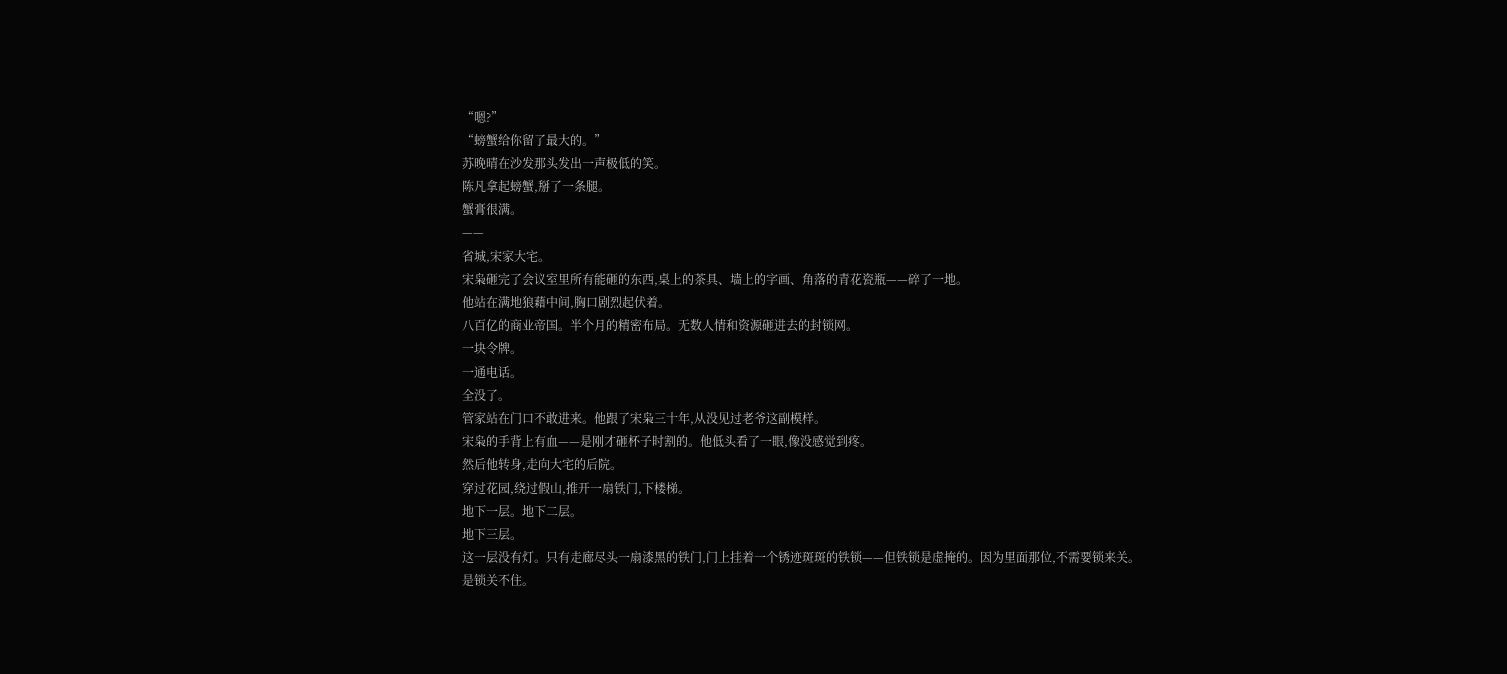“嗯?”
“螃蟹给你留了最大的。”
苏晚晴在沙发那头发出一声极低的笑。
陈凡拿起螃蟹,掰了一条腿。
蟹膏很满。
——
省城,宋家大宅。
宋枭砸完了会议室里所有能砸的东西,桌上的茶具、墙上的字画、角落的青花瓷瓶——碎了一地。
他站在满地狼藉中间,胸口剧烈起伏着。
八百亿的商业帝国。半个月的精密布局。无数人情和资源砸进去的封锁网。
一块令牌。
一通电话。
全没了。
管家站在门口不敢进来。他跟了宋枭三十年,从没见过老爷这副模样。
宋枭的手背上有血——是刚才砸杯子时割的。他低头看了一眼,像没感觉到疼。
然后他转身,走向大宅的后院。
穿过花园,绕过假山,推开一扇铁门,下楼梯。
地下一层。地下二层。
地下三层。
这一层没有灯。只有走廊尽头一扇漆黑的铁门,门上挂着一个锈迹斑斑的铁锁——但铁锁是虚掩的。因为里面那位,不需要锁来关。
是锁关不住。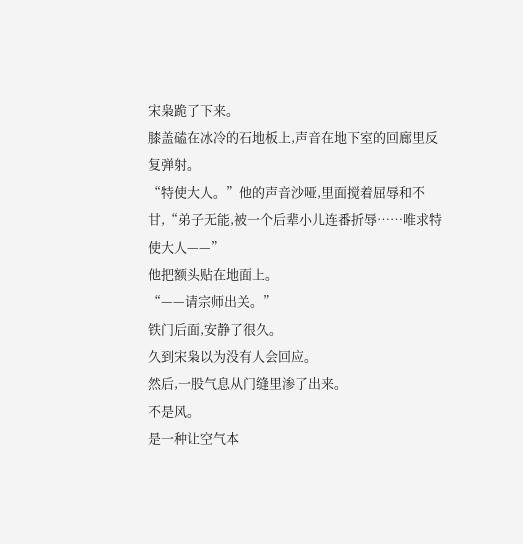宋枭跪了下来。
膝盖磕在冰冷的石地板上,声音在地下室的回廊里反复弹射。
“特使大人。”他的声音沙哑,里面搅着屈辱和不甘,“弟子无能,被一个后辈小儿连番折辱……唯求特使大人——”
他把额头贴在地面上。
“——请宗师出关。”
铁门后面,安静了很久。
久到宋枭以为没有人会回应。
然后,一股气息从门缝里渗了出来。
不是风。
是一种让空气本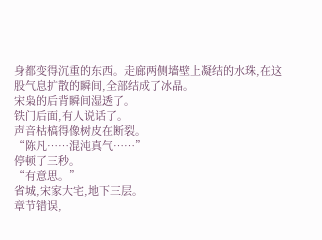身都变得沉重的东西。走廊两侧墙壁上凝结的水珠,在这股气息扩散的瞬间,全部结成了冰晶。
宋枭的后背瞬间湿透了。
铁门后面,有人说话了。
声音枯槁得像树皮在断裂。
“陈凡……混沌真气……”
停顿了三秒。
“有意思。”
省城,宋家大宅,地下三层。
章节错误,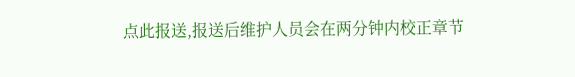点此报送,报送后维护人员会在两分钟内校正章节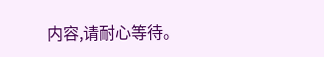内容,请耐心等待。